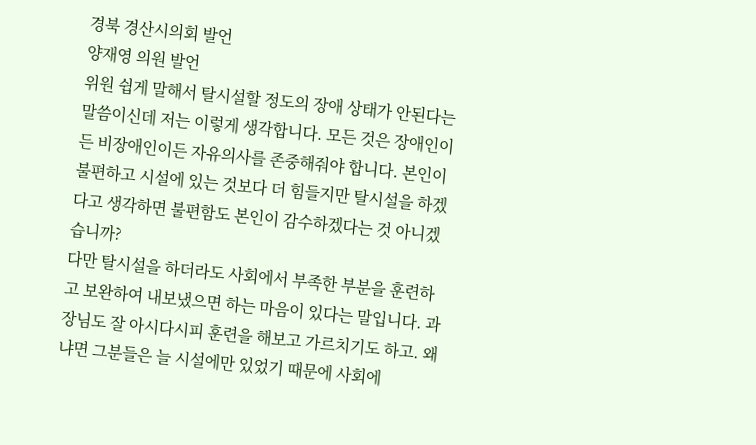경북 경산시의회 발언
양재영 의원 발언
위원 쉽게 말해서 탈시설할 정도의 장애 상태가 안된다는 말씀이신데 저는 이렇게 생각합니다. 모든 것은 장애인이든 비장애인이든 자유의사를 존중해줘야 합니다. 본인이 불편하고 시설에 있는 것보다 더 힘들지만 탈시설을 하겠다고 생각하면 불편함도 본인이 감수하겠다는 것 아니겠습니까?
다만 탈시설을 하더라도 사회에서 부족한 부분을 훈련하고 보완하여 내보냈으면 하는 마음이 있다는 말입니다. 과장님도 잘 아시다시피 훈련을 해보고 가르치기도 하고. 왜냐면 그분들은 늘 시설에만 있었기 때문에 사회에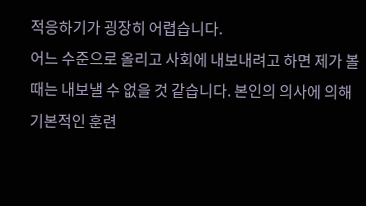적응하기가 굉장히 어렵습니다.
어느 수준으로 올리고 사회에 내보내려고 하면 제가 볼 때는 내보낼 수 없을 것 같습니다. 본인의 의사에 의해 기본적인 훈련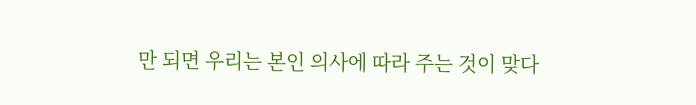만 되면 우리는 본인 의사에 따라 주는 것이 맞다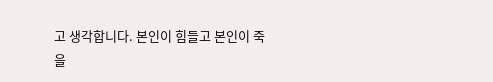고 생각합니다. 본인이 힘들고 본인이 죽을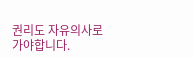권리도 자유의사로 가야합니다.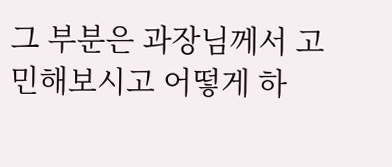그 부분은 과장님께서 고민해보시고 어떻게 하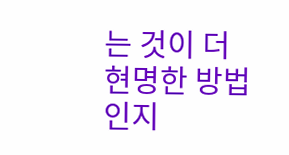는 것이 더 현명한 방법인지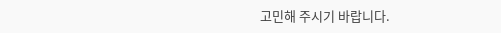고민해 주시기 바랍니다.